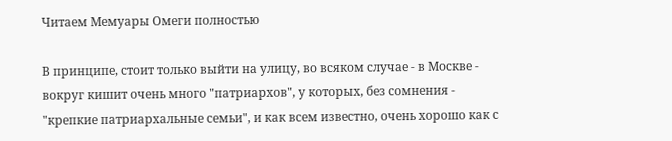Читаем Мемуары Омеги полностью

В принципе, стоит только выйти на улицу, во всяком случае - в Москве - вокруг кишит очень много "патриархов", у которых, без сомнения - "крепкие патриархальные семьи", и как всем известно, очень хорошо как с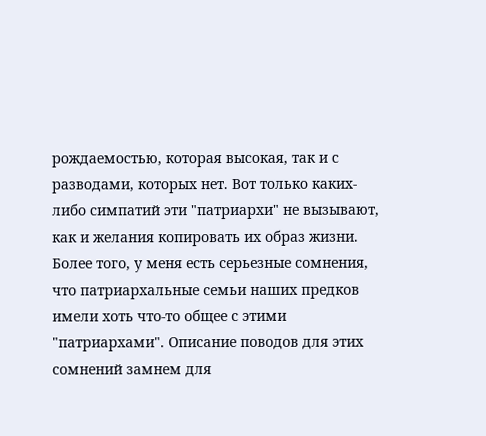рождаемостью, которая высокая, так и с разводами, которых нет. Вот только каких-либо симпатий эти "патриархи" не вызывают, как и желания копировать их образ жизни. Более того, у меня есть серьезные сомнения, что патриархальные семьи наших предков имели хоть что-то общее с этими "патриархами". Описание поводов для этих сомнений замнем для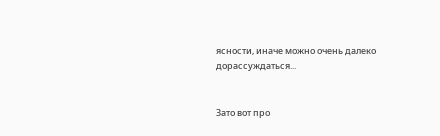ясности, иначе можно очень далеко дорассуждаться...


Зато вот про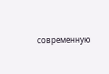современную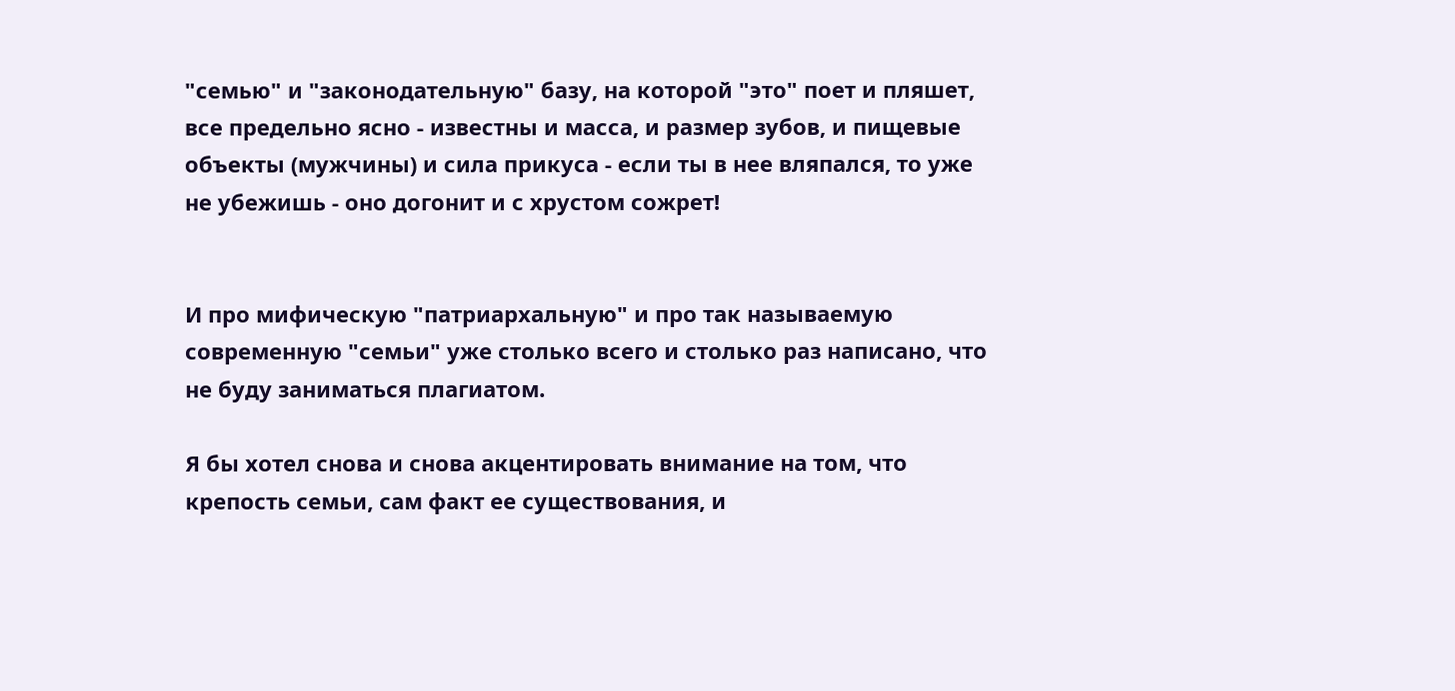"семью" и "законодательную" базу, на которой "это" поет и пляшет, все предельно ясно - известны и масса, и размер зубов, и пищевые объекты (мужчины) и сила прикуса - если ты в нее вляпался, то уже не убежишь - оно догонит и с хрустом сожрет!


И про мифическую "патриархальную" и про так называемую современную "семьи" уже столько всего и столько раз написано, что не буду заниматься плагиатом.

Я бы хотел снова и снова акцентировать внимание на том, что крепость семьи, сам факт ее существования, и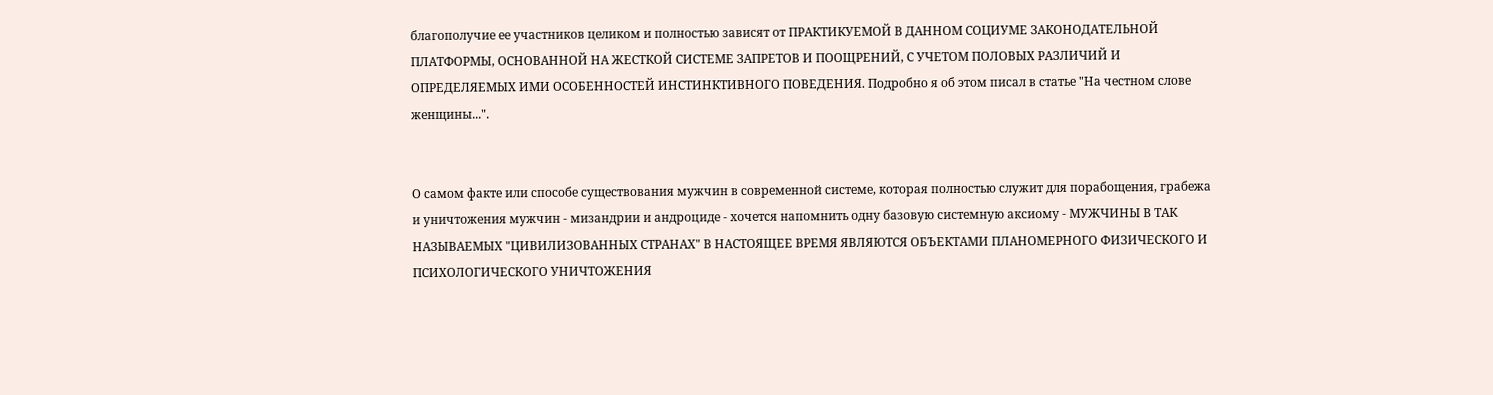благополучие ее участников целиком и полностью зависят от ПРАКТИКУЕМОЙ В ДАННОМ СОЦИУМЕ ЗАКОНОДАТЕЛЬНОЙ ПЛАТФОРМЫ, ОСНОВАННОЙ НА ЖЕСТКОЙ СИСТЕМЕ ЗАПРЕТОВ И ПООЩРЕНИЙ, С УЧЕТОМ ПОЛОВЫХ РАЗЛИЧИЙ И ОПРЕДЕЛЯЕМЫХ ИМИ ОСОБЕННОСТЕЙ ИНСТИНКТИВНОГО ПОВЕДЕНИЯ. Подробно я об этом писал в статье "На честном слове женщины...".


О самом факте или способе существования мужчин в современной системе, которая полностью служит для порабощения, грабежа и уничтожения мужчин - мизандрии и андроциде - хочется напомнить одну базовую системную аксиому - МУЖЧИНЫ В ТАК НАЗЫВАЕМЫХ "ЦИВИЛИЗОВАННЫХ СТРАНАХ" В НАСТОЯЩЕЕ ВРЕМЯ ЯВЛЯЮТСЯ ОБЪЕКТАМИ ПЛАНОМЕРНОГО ФИЗИЧЕСКОГО И ПСИХОЛОГИЧЕСКОГО УНИЧТОЖЕНИЯ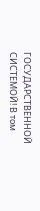ГОСУДАРСТВЕННОЙ СИСТЕМОЙ! В том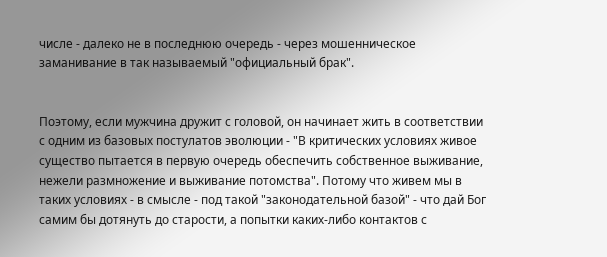числе - далеко не в последнюю очередь - через мошенническое заманивание в так называемый "официальный брак".


Поэтому, если мужчина дружит с головой, он начинает жить в соответствии с одним из базовых постулатов эволюции - "В критических условиях живое существо пытается в первую очередь обеспечить собственное выживание, нежели размножение и выживание потомства". Потому что живем мы в таких условиях - в смысле - под такой "законодательной базой" - что дай Бог самим бы дотянуть до старости, а попытки каких-либо контактов с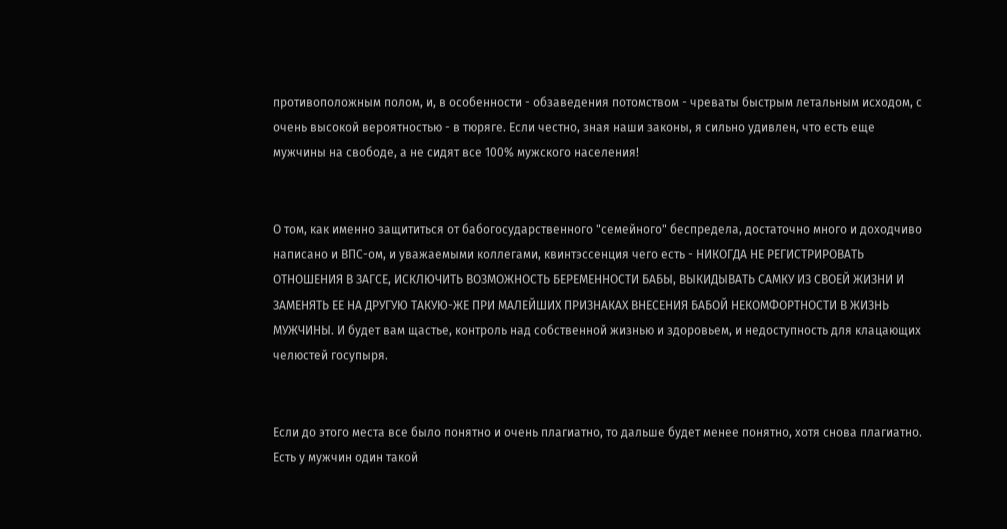противоположным полом, и, в особенности - обзаведения потомством - чреваты быстрым летальным исходом, с очень высокой вероятностью - в тюряге. Если честно, зная наши законы, я сильно удивлен, что есть еще мужчины на свободе, а не сидят все 100% мужского населения!


О том, как именно защититься от бабогосударственного "семейного" беспредела, достаточно много и доходчиво написано и ВПС-ом, и уважаемыми коллегами, квинтэссенция чего есть - НИКОГДА НЕ РЕГИСТРИРОВАТЬ ОТНОШЕНИЯ В ЗАГСЕ, ИСКЛЮЧИТЬ ВОЗМОЖНОСТЬ БЕРЕМЕННОСТИ БАБЫ, ВЫКИДЫВАТЬ САМКУ ИЗ СВОЕЙ ЖИЗНИ И ЗАМЕНЯТЬ ЕЕ НА ДРУГУЮ ТАКУЮ-ЖЕ ПРИ МАЛЕЙШИХ ПРИЗНАКАХ ВНЕСЕНИЯ БАБОЙ НЕКОМФОРТНОСТИ В ЖИЗНЬ МУЖЧИНЫ. И будет вам щастье, контроль над собственной жизнью и здоровьем, и недоступность для клацающих челюстей госупыря.


Если до этого места все было понятно и очень плагиатно, то дальше будет менее понятно, хотя снова плагиатно. Есть у мужчин один такой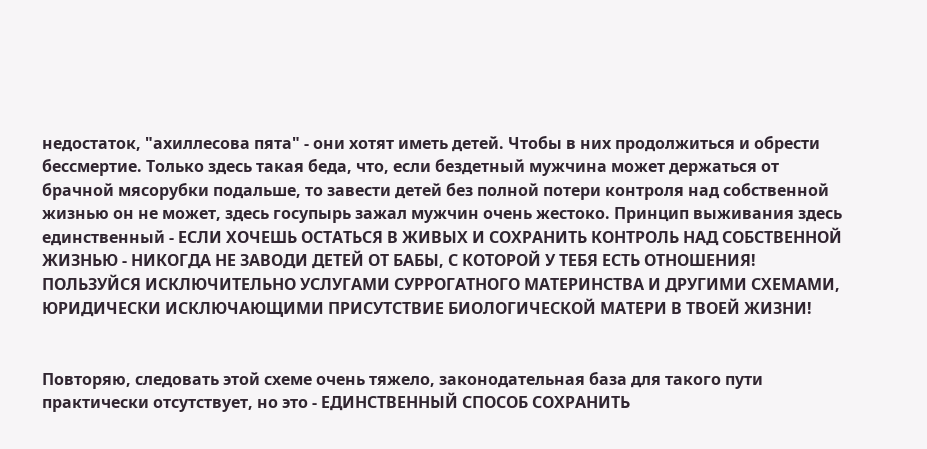недостаток, "ахиллесова пята" - они хотят иметь детей. Чтобы в них продолжиться и обрести бессмертие. Только здесь такая беда, что, если бездетный мужчина может держаться от брачной мясорубки подальше, то завести детей без полной потери контроля над собственной жизнью он не может, здесь госупырь зажал мужчин очень жестоко. Принцип выживания здесь единственный - ЕСЛИ ХОЧЕШЬ ОСТАТЬСЯ В ЖИВЫХ И СОХРАНИТЬ КОНТРОЛЬ НАД СОБСТВЕННОЙ ЖИЗНЬЮ - НИКОГДА НЕ ЗАВОДИ ДЕТЕЙ ОТ БАБЫ, С КОТОРОЙ У ТЕБЯ ЕСТЬ ОТНОШЕНИЯ! ПОЛЬЗУЙСЯ ИСКЛЮЧИТЕЛЬНО УСЛУГАМИ СУРРОГАТНОГО МАТЕРИНСТВА И ДРУГИМИ СХЕМАМИ, ЮРИДИЧЕСКИ ИСКЛЮЧАЮЩИМИ ПРИСУТСТВИЕ БИОЛОГИЧЕСКОЙ МАТЕРИ В ТВОЕЙ ЖИЗНИ!


Повторяю, следовать этой схеме очень тяжело, законодательная база для такого пути практически отсутствует, но это - ЕДИНСТВЕННЫЙ СПОСОБ СОХРАНИТЬ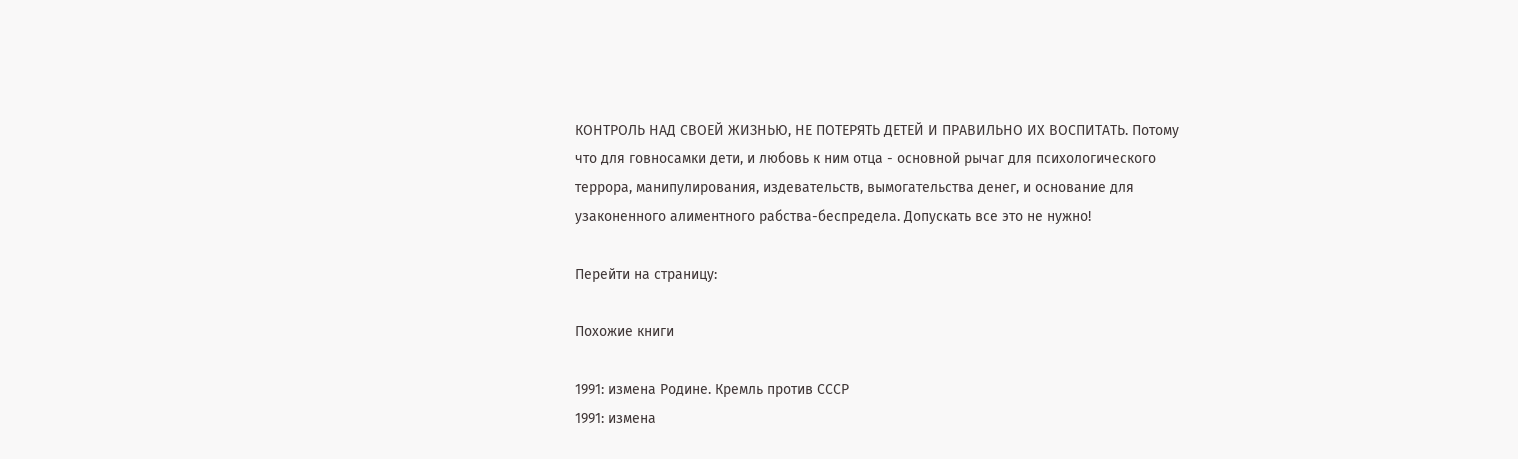КОНТРОЛЬ НАД СВОЕЙ ЖИЗНЬЮ, НЕ ПОТЕРЯТЬ ДЕТЕЙ И ПРАВИЛЬНО ИХ ВОСПИТАТЬ. Потому что для говносамки дети, и любовь к ним отца - основной рычаг для психологического террора, манипулирования, издевательств, вымогательства денег, и основание для узаконенного алиментного рабства-беспредела. Допускать все это не нужно!

Перейти на страницу:

Похожие книги

1991: измена Родине. Кремль против СССР
1991: измена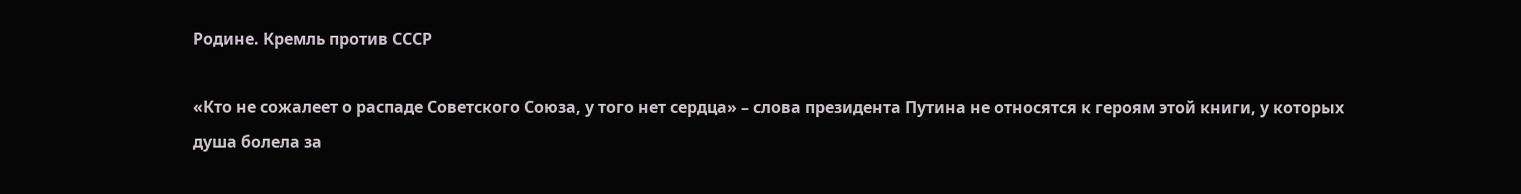Родине. Кремль против СССР

«Кто не сожалеет о распаде Советского Союза, у того нет сердца» – слова президента Путина не относятся к героям этой книги, у которых душа болела за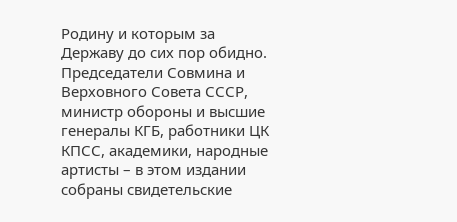Родину и которым за Державу до сих пор обидно. Председатели Совмина и Верховного Совета СССР, министр обороны и высшие генералы КГБ, работники ЦК КПСС, академики, народные артисты – в этом издании собраны свидетельские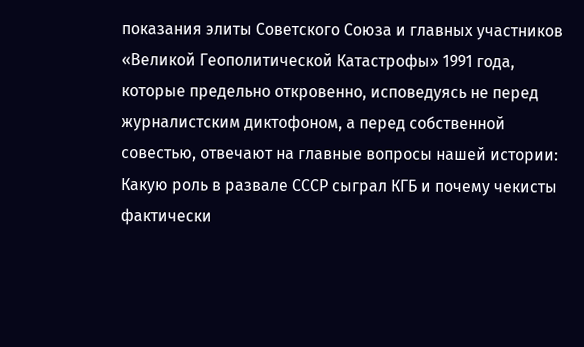показания элиты Советского Союза и главных участников «Великой Геополитической Катастрофы» 1991 года, которые предельно откровенно, исповедуясь не перед журналистским диктофоном, а перед собственной совестью, отвечают на главные вопросы нашей истории: Какую роль в развале СССР сыграл КГБ и почему чекисты фактически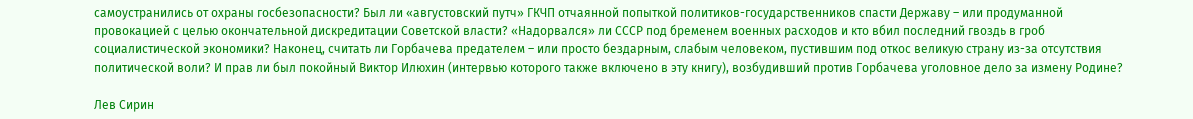самоустранились от охраны госбезопасности? Был ли «августовский путч» ГКЧП отчаянной попыткой политиков-государственников спасти Державу – или продуманной провокацией с целью окончательной дискредитации Советской власти? «Надорвался» ли СССР под бременем военных расходов и кто вбил последний гвоздь в гроб социалистической экономики? Наконец, считать ли Горбачева предателем – или просто бездарным, слабым человеком, пустившим под откос великую страну из-за отсутствия политической воли? И прав ли был покойный Виктор Илюхин (интервью которого также включено в эту книгу), возбудивший против Горбачева уголовное дело за измену Родине?

Лев Сирин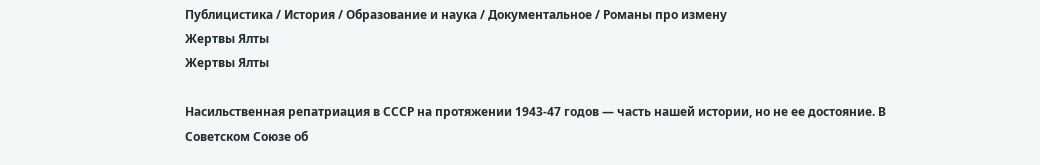Публицистика / История / Образование и наука / Документальное / Романы про измену
Жертвы Ялты
Жертвы Ялты

Насильственная репатриация в СССР на протяжении 1943-47 годов — часть нашей истории, но не ее достояние. В Советском Союзе об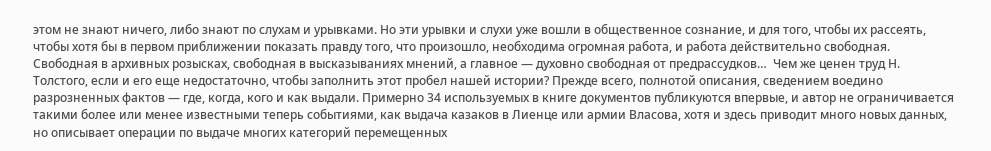этом не знают ничего, либо знают по слухам и урывками. Но эти урывки и слухи уже вошли в общественное сознание, и для того, чтобы их рассеять, чтобы хотя бы в первом приближении показать правду того, что произошло, необходима огромная работа, и работа действительно свободная. Свободная в архивных розысках, свободная в высказываниях мнений, а главное — духовно свободная от предрассудков…  Чем же ценен труд Н. Толстого, если и его еще недостаточно, чтобы заполнить этот пробел нашей истории? Прежде всего, полнотой описания, сведением воедино разрозненных фактов — где, когда, кого и как выдали. Примерно 34 используемых в книге документов публикуются впервые, и автор не ограничивается такими более или менее известными теперь событиями, как выдача казаков в Лиенце или армии Власова, хотя и здесь приводит много новых данных, но описывает операции по выдаче многих категорий перемещенных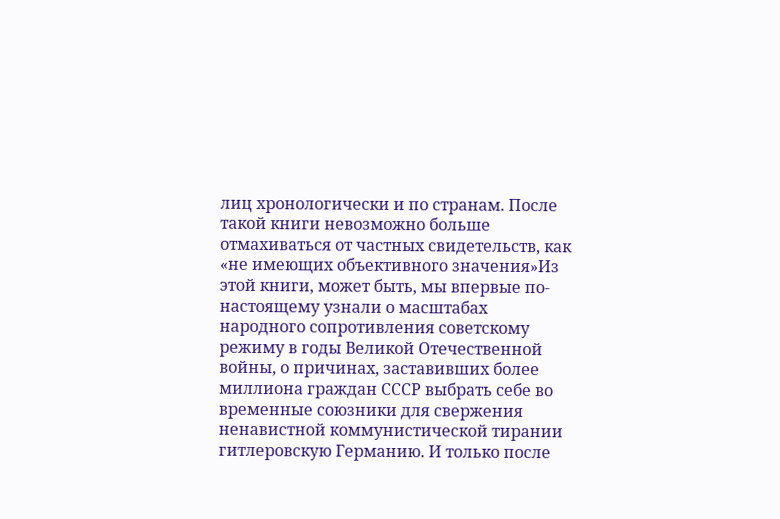лиц хронологически и по странам. После такой книги невозможно больше отмахиваться от частных свидетельств, как «не имеющих объективного значения»Из этой книги, может быть, мы впервые по-настоящему узнали о масштабах народного сопротивления советскому режиму в годы Великой Отечественной войны, о причинах, заставивших более миллиона граждан СССР выбрать себе во временные союзники для свержения ненавистной коммунистической тирании гитлеровскую Германию. И только после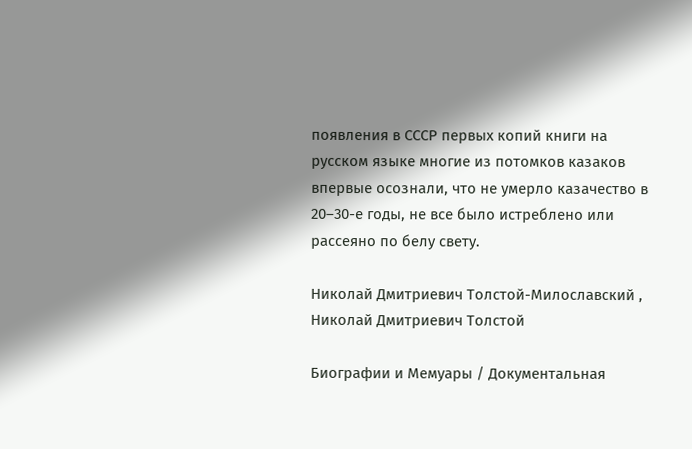появления в СССР первых копий книги на русском языке многие из потомков казаков впервые осознали, что не умерло казачество в 20–30-е годы, не все было истреблено или рассеяно по белу свету.

Николай Дмитриевич Толстой-Милославский , Николай Дмитриевич Толстой

Биографии и Мемуары / Документальная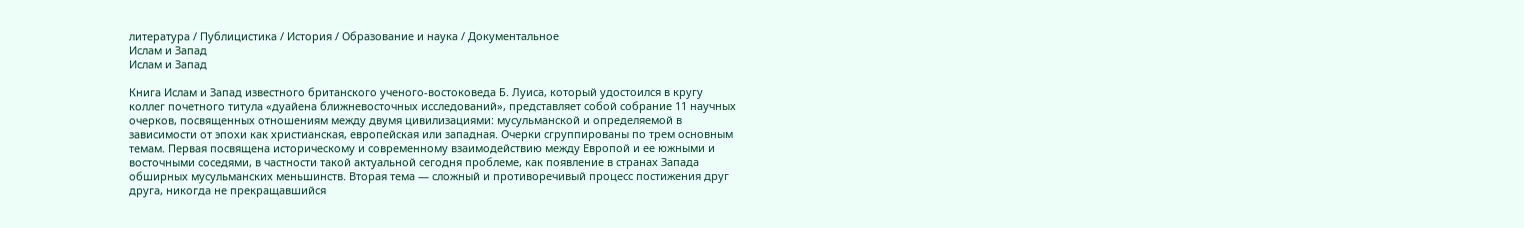литература / Публицистика / История / Образование и наука / Документальное
Ислам и Запад
Ислам и Запад

Книга Ислам и Запад известного британского ученого-востоковеда Б. Луиса, который удостоился в кругу коллег почетного титула «дуайена ближневосточных исследований», представляет собой собрание 11 научных очерков, посвященных отношениям между двумя цивилизациями: мусульманской и определяемой в зависимости от эпохи как христианская, европейская или западная. Очерки сгруппированы по трем основным темам. Первая посвящена историческому и современному взаимодействию между Европой и ее южными и восточными соседями, в частности такой актуальной сегодня проблеме, как появление в странах Запада обширных мусульманских меньшинств. Вторая тема — сложный и противоречивый процесс постижения друг друга, никогда не прекращавшийся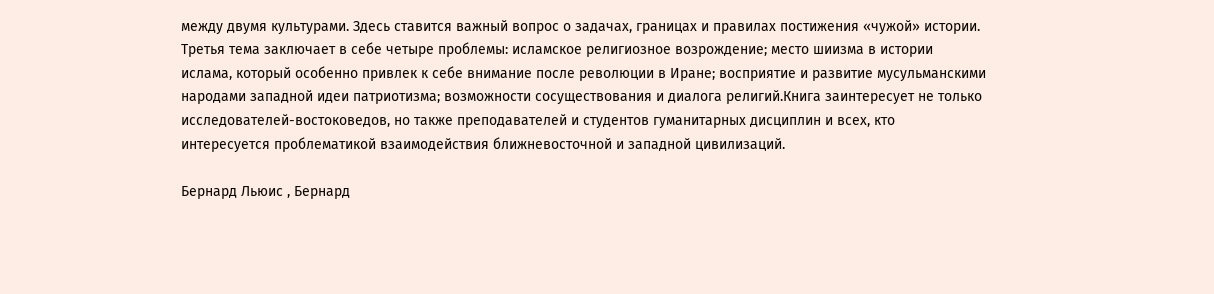между двумя культурами. Здесь ставится важный вопрос о задачах, границах и правилах постижения «чужой» истории. Третья тема заключает в себе четыре проблемы: исламское религиозное возрождение; место шиизма в истории ислама, который особенно привлек к себе внимание после революции в Иране; восприятие и развитие мусульманскими народами западной идеи патриотизма; возможности сосуществования и диалога религий.Книга заинтересует не только исследователей-востоковедов, но также преподавателей и студентов гуманитарных дисциплин и всех, кто интересуется проблематикой взаимодействия ближневосточной и западной цивилизаций.

Бернард Льюис , Бернард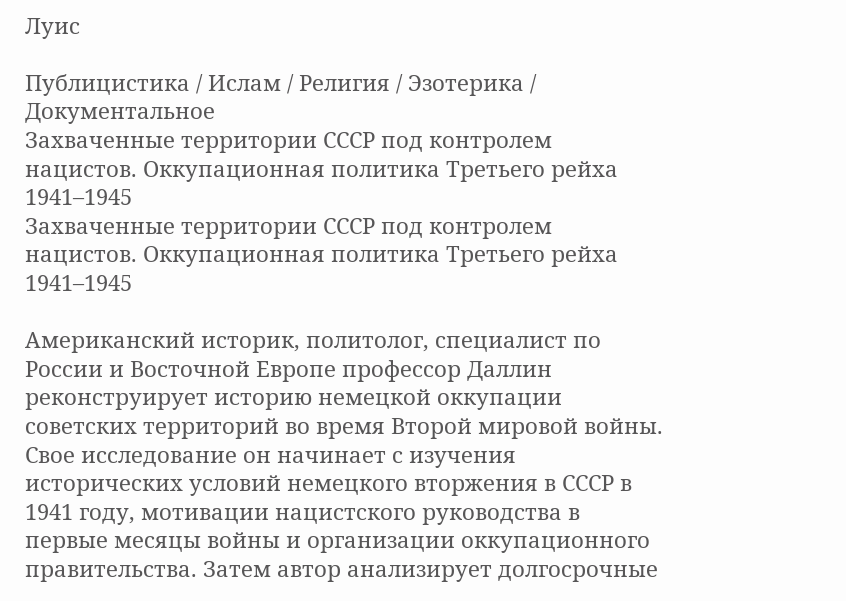Луис

Публицистика / Ислам / Религия / Эзотерика / Документальное
Захваченные территории СССР под контролем нацистов. Оккупационная политика Третьего рейха 1941–1945
Захваченные территории СССР под контролем нацистов. Оккупационная политика Третьего рейха 1941–1945

Американский историк, политолог, специалист по России и Восточной Европе профессор Даллин реконструирует историю немецкой оккупации советских территорий во время Второй мировой войны. Свое исследование он начинает с изучения исторических условий немецкого вторжения в СССР в 1941 году, мотивации нацистского руководства в первые месяцы войны и организации оккупационного правительства. Затем автор анализирует долгосрочные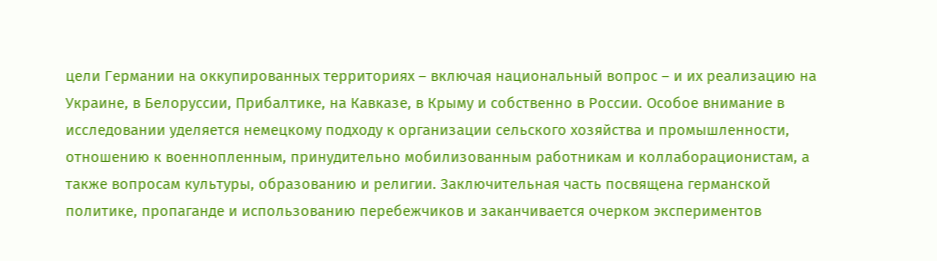цели Германии на оккупированных территориях – включая национальный вопрос – и их реализацию на Украине, в Белоруссии, Прибалтике, на Кавказе, в Крыму и собственно в России. Особое внимание в исследовании уделяется немецкому подходу к организации сельского хозяйства и промышленности, отношению к военнопленным, принудительно мобилизованным работникам и коллаборационистам, а также вопросам культуры, образованию и религии. Заключительная часть посвящена германской политике, пропаганде и использованию перебежчиков и заканчивается очерком экспериментов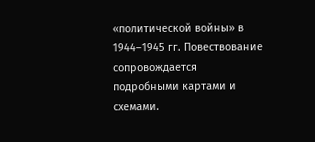«политической войны» в 1944–1945 гг. Повествование сопровождается подробными картами и схемами.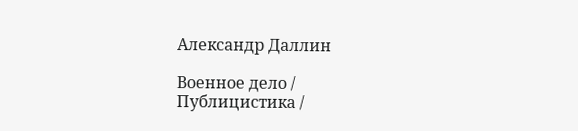Александр Даллин

Военное дело / Публицистика /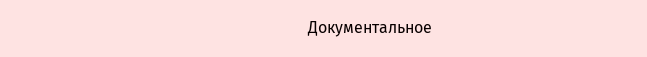Документальное